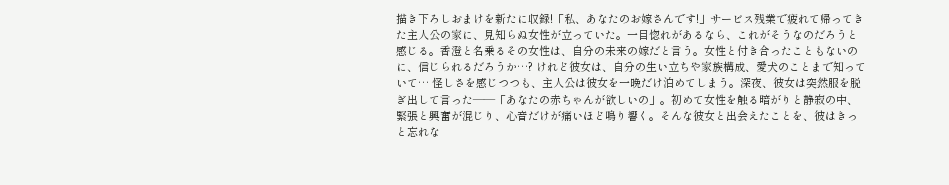描き下ろしおまけを新たに収録!「私、あなたのお嫁さんです!」サービス残業で疲れて帰ってきた主人公の家に、見知らぬ女性が立っていた。一目惚れがあるなら、これがそうなのだろうと感じる。香澄と名乗るその女性は、自分の未来の嫁だと言う。女性と付き合ったこともないのに、信じられるだろうか…? けれど彼女は、自分の生い立ちや家族構成、愛犬のことまで知っていて… 怪しさを感じつつも、主人公は彼女を一晩だけ泊めてしまう。深夜、彼女は突然服を脱ぎ出して言った――「あなたの赤ちゃんが欲しいの」。初めて女性を触る暗がりと静寂の中、緊張と興奮が混じり、心音だけが痛いほど鳴り響く。そんな彼女と出会えたことを、彼はきっと忘れな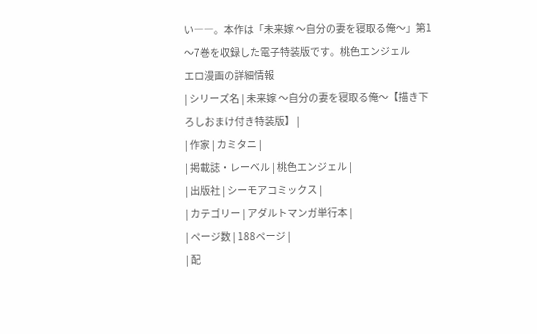い――。本作は「未来嫁 〜自分の妻を寝取る俺〜」第1〜7巻を収録した電子特装版です。桃色エンジェル
エロ漫画の詳細情報
| シリーズ名 | 未来嫁 〜自分の妻を寝取る俺〜【描き下ろしおまけ付き特装版】 |
| 作家 | カミタニ |
| 掲載誌・レーベル | 桃色エンジェル |
| 出版社 | シーモアコミックス |
| カテゴリー | アダルトマンガ単行本 |
| ページ数 | 188ページ |
| 配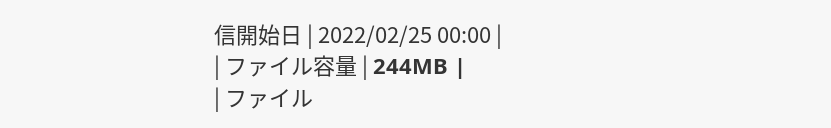信開始日 | 2022/02/25 00:00 |
| ファイル容量 | 244MB |
| ファイル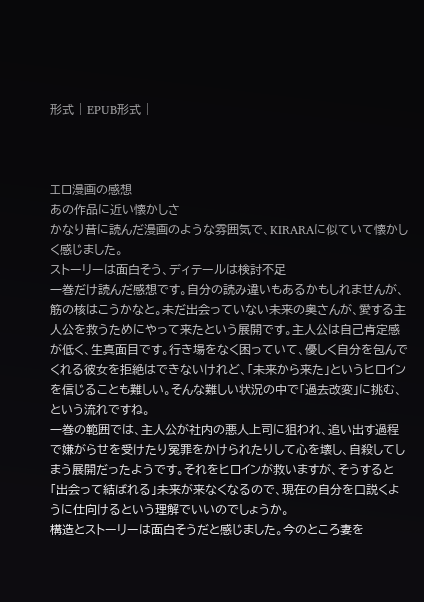形式 | EPUB形式 |



エロ漫画の感想
あの作品に近い懐かしさ
かなり昔に読んだ漫画のような雰囲気で、KIRARAに似ていて懐かしく感じました。
ストーリーは面白そう、ディテールは検討不足
一巻だけ読んだ感想です。自分の読み違いもあるかもしれませんが、筋の核はこうかなと。未だ出会っていない未来の奥さんが、愛する主人公を救うためにやって来たという展開です。主人公は自己肯定感が低く、生真面目です。行き場をなく困っていて、優しく自分を包んでくれる彼女を拒絶はできないけれど、「未来から来た」というヒロインを信じることも難しい。そんな難しい状況の中で「過去改変」に挑む、という流れですね。
一巻の範囲では、主人公が社内の悪人上司に狙われ、追い出す過程で嫌がらせを受けたり冤罪をかけられたりして心を壊し、自殺してしまう展開だったようです。それをヒロインが救いますが、そうすると「出会って結ばれる」未来が来なくなるので、現在の自分を口説くように仕向けるという理解でいいのでしょうか。
構造とストーリーは面白そうだと感じました。今のところ妻を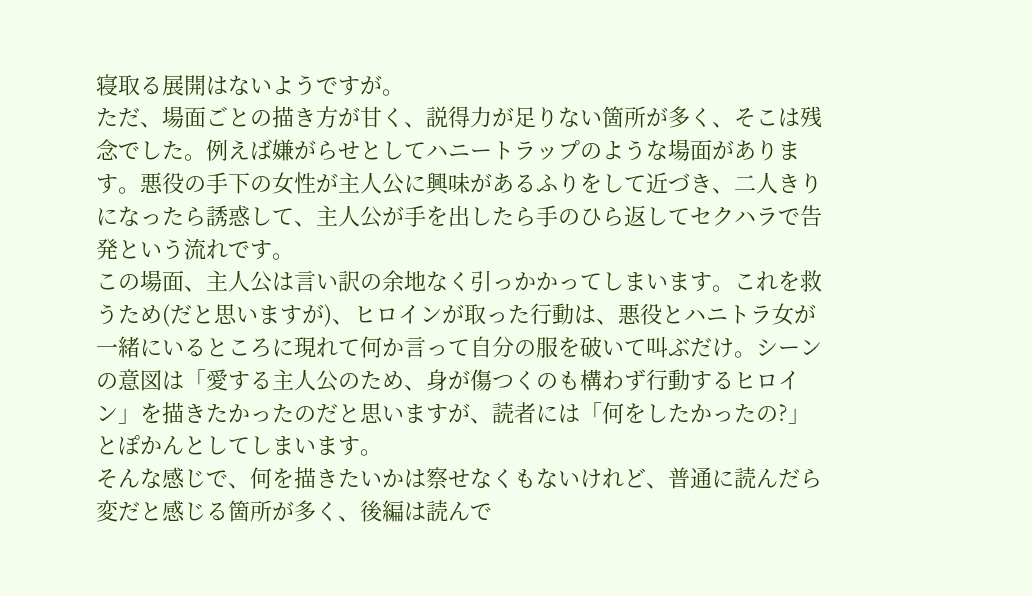寝取る展開はないようですが。
ただ、場面ごとの描き方が甘く、説得力が足りない箇所が多く、そこは残念でした。例えば嫌がらせとしてハニートラップのような場面があります。悪役の手下の女性が主人公に興味があるふりをして近づき、二人きりになったら誘惑して、主人公が手を出したら手のひら返してセクハラで告発という流れです。
この場面、主人公は言い訳の余地なく引っかかってしまいます。これを救うため(だと思いますが)、ヒロインが取った行動は、悪役とハニトラ女が一緒にいるところに現れて何か言って自分の服を破いて叫ぶだけ。シーンの意図は「愛する主人公のため、身が傷つくのも構わず行動するヒロイン」を描きたかったのだと思いますが、読者には「何をしたかったの?」とぽかんとしてしまいます。
そんな感じで、何を描きたいかは察せなくもないけれど、普通に読んだら変だと感じる箇所が多く、後編は読んで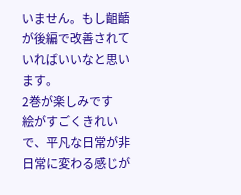いません。もし齟齬が後編で改善されていればいいなと思います。
2巻が楽しみです
絵がすごくきれいで、平凡な日常が非日常に変わる感じが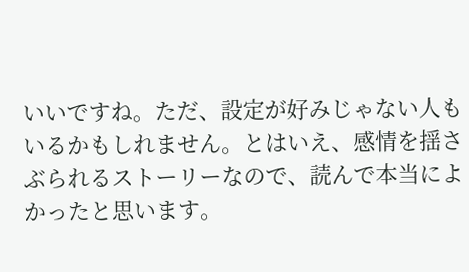いいですね。ただ、設定が好みじゃない人もいるかもしれません。とはいえ、感情を揺さぶられるストーリーなので、読んで本当によかったと思います。